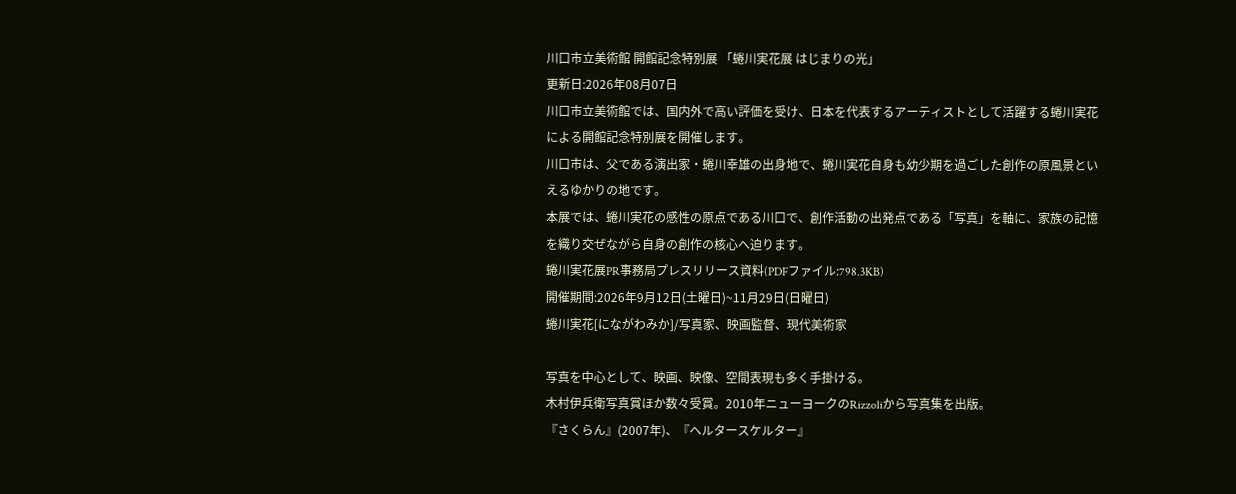川口市立美術館 開館記念特別展 「蜷川実花展 はじまりの光」
更新日:2026年08月07日
川口市立美術館では、国内外で高い評価を受け、日本を代表するアーティストとして活躍する蜷川実花による開館記念特別展を開催します。
川口市は、父である演出家・蜷川幸雄の出身地で、蜷川実花自身も幼少期を過ごした創作の原風景といえるゆかりの地です。
本展では、蜷川実花の感性の原点である川口で、創作活動の出発点である「写真」を軸に、家族の記憶を織り交ぜながら自身の創作の核心へ迫ります。
蜷川実花展PR事務局プレスリリース資料(PDFファイル:798.3KB)
開催期間:2026年9月12日(土曜日)~11月29日(日曜日)
蜷川実花[にながわみか]/写真家、映画監督、現代美術家

写真を中心として、映画、映像、空間表現も多く手掛ける。
木村伊兵衛写真賞ほか数々受賞。2010年ニューヨークのRizzoliから写真集を出版。
『さくらん』(2007年)、『ヘルタースケルター』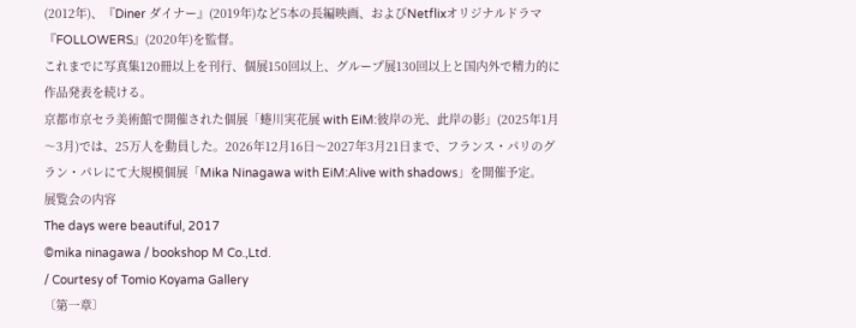(2012年)、『Diner ダイナー』(2019年)など5本の長編映画、およびNetflixオリジナルドラマ『FOLLOWERS』(2020年)を監督。
これまでに写真集120冊以上を刊行、個展150回以上、グループ展130回以上と国内外で精力的に作品発表を続ける。
京都市京セラ美術館で開催された個展「蜷川実花展 with EiM:彼岸の光、此岸の影」(2025年1月〜3月)では、25万人を動員した。2026年12月16日〜2027年3月21日まで、フランス・パリのグラン・パレにて大規模個展「Mika Ninagawa with EiM:Alive with shadows」を開催予定。
展覧会の内容
The days were beautiful, 2017
©mika ninagawa / bookshop M Co.,Ltd.
/ Courtesy of Tomio Koyama Gallery
〔第一章〕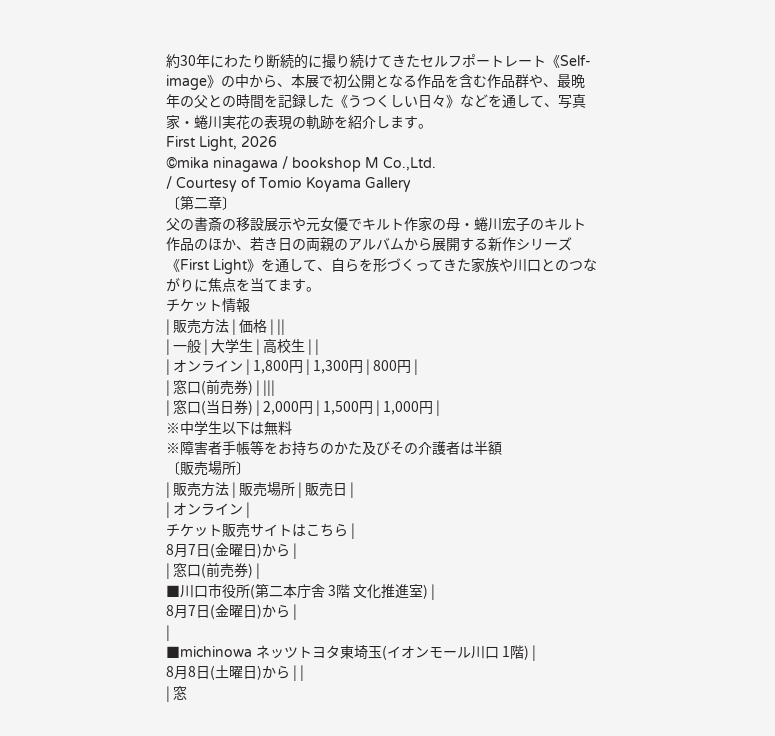約30年にわたり断続的に撮り続けてきたセルフポートレート《Self-image》の中から、本展で初公開となる作品を含む作品群や、最晩年の父との時間を記録した《うつくしい日々》などを通して、写真家・蜷川実花の表現の軌跡を紹介します。
First Light, 2026
©mika ninagawa / bookshop M Co.,Ltd.
/ Courtesy of Tomio Koyama Gallery
〔第二章〕
父の書斎の移設展示や元女優でキルト作家の母・蜷川宏子のキルト作品のほか、若き日の両親のアルバムから展開する新作シリーズ《First Light》を通して、自らを形づくってきた家族や川口とのつながりに焦点を当てます。
チケット情報
| 販売方法 | 価格 | ||
| 一般 | 大学生 | 高校生 | |
| オンライン | 1,800円 | 1,300円 | 800円 |
| 窓口(前売券) | |||
| 窓口(当日券) | 2,000円 | 1,500円 | 1,000円 |
※中学生以下は無料
※障害者手帳等をお持ちのかた及びその介護者は半額
〔販売場所〕
| 販売方法 | 販売場所 | 販売日 |
| オンライン |
チケット販売サイトはこちら |
8月7日(金曜日)から |
| 窓口(前売券) |
■川口市役所(第二本庁舎 3階 文化推進室) |
8月7日(金曜日)から |
|
■michinowa ネッツトヨタ東埼玉(イオンモール川口 1階) |
8月8日(土曜日)から | |
| 窓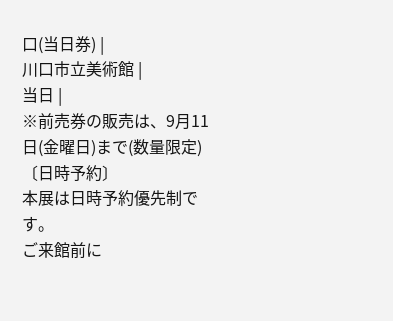口(当日券) |
川口市立美術館 |
当日 |
※前売券の販売は、9月11日(金曜日)まで(数量限定)
〔日時予約〕
本展は日時予約優先制です。
ご来館前に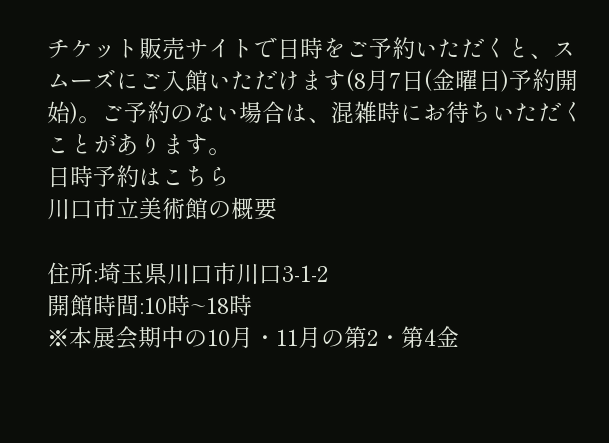チケット販売サイトで日時をご予約いただくと、スムーズにご入館いただけます(8月7日(金曜日)予約開始)。ご予約のない場合は、混雑時にお待ちいただくことがあります。
日時予約はこちら
川口市立美術館の概要

住所:埼玉県川口市川口3-1-2
開館時間:10時~18時
※本展会期中の10月・11月の第2・第4金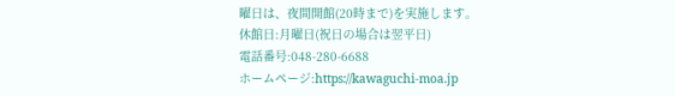曜日は、夜間開館(20時まで)を実施します。
休館日:月曜日(祝日の場合は翌平日)
電話番号:048-280-6688
ホームページ:https://kawaguchi-moa.jp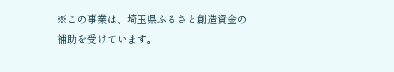※この事業は、埼玉県ふるさと創造資金の補助を受けています。